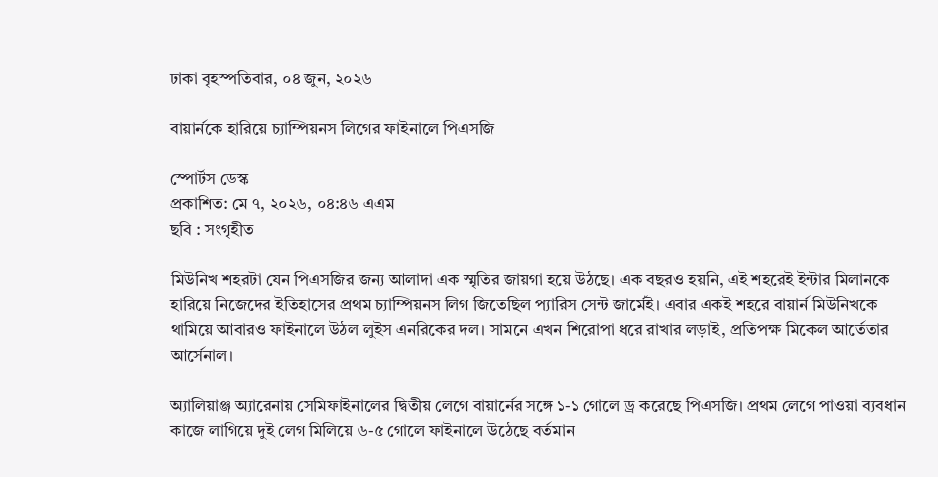ঢাকা বৃহস্পতিবার, ০৪ জুন, ২০২৬

বায়ার্নকে হারিয়ে চ্যাম্পিয়নস লিগের ফাইনালে পিএসজি

স্পোর্টস ডেস্ক
প্রকাশিত: মে ৭, ২০২৬, ০৪:৪৬ এএম
ছবি : সংগৃহীত

মিউনিখ শহরটা যেন পিএসজির জন্য আলাদা এক স্মৃতির জায়গা হয়ে উঠছে। এক বছরও হয়নি, এই শহরেই ইন্টার মিলানকে হারিয়ে নিজেদের ইতিহাসের প্রথম চ্যাম্পিয়নস লিগ জিতেছিল প্যারিস সেন্ট জার্মেই। এবার একই শহরে বায়ার্ন মিউনিখকে থামিয়ে আবারও ফাইনালে উঠল লুইস এনরিকের দল। সামনে এখন শিরোপা ধরে রাখার লড়াই, প্রতিপক্ষ মিকেল আর্তেতার আর্সেনাল।

অ্যালিয়াঞ্জ অ্যারেনায় সেমিফাইনালের দ্বিতীয় লেগে বায়ার্নের সঙ্গে ১-১ গোলে ড্র করেছে পিএসজি। প্রথম লেগে পাওয়া ব্যবধান কাজে লাগিয়ে দুই লেগ মিলিয়ে ৬-৫ গোলে ফাইনালে উঠেছে বর্তমান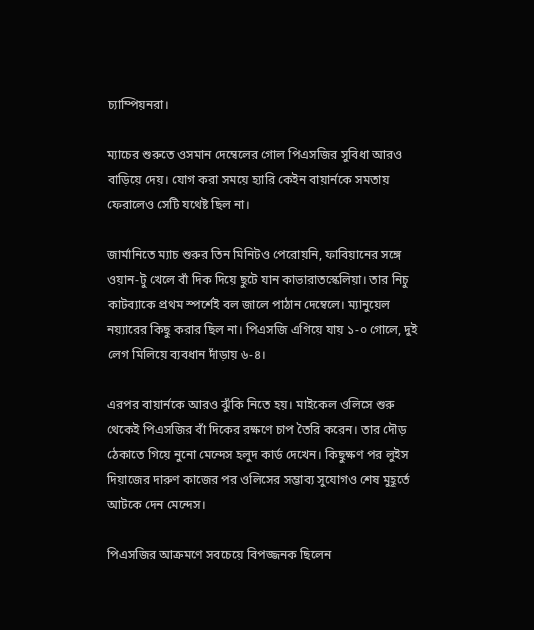চ্যাম্পিয়নরা।

ম্যাচের শুরুতে ওসমান দেম্বেলের গোল পিএসজির সুবিধা আরও বাড়িয়ে দেয়। যোগ করা সময়ে হ্যারি কেইন বায়ার্নকে সমতায় ফেরালেও সেটি যথেষ্ট ছিল না।

জার্মানিতে ম্যাচ শুরুর তিন মিনিটও পেরোয়নি, ফাবিয়ানের সঙ্গে ওয়ান-টু খেলে বাঁ দিক দিয়ে ছুটে যান কাভারাতস্কেলিয়া। তার নিচু কাটব্যাকে প্রথম স্পর্শেই বল জালে পাঠান দেম্বেলে। ম্যানুয়েল নয়্যারের কিছু করার ছিল না। পিএসজি এগিয়ে যায় ১-০ গোলে, দুই লেগ মিলিয়ে ব্যবধান দাঁড়ায় ৬-৪।

এরপর বায়ার্নকে আরও ঝুঁকি নিতে হয়। মাইকেল ওলিসে শুরু থেকেই পিএসজির বাঁ দিকের রক্ষণে চাপ তৈরি করেন। তার দৌড় ঠেকাতে গিয়ে নুনো মেন্দেস হলুদ কার্ড দেখেন। কিছুক্ষণ পর লুইস দিয়াজের দারুণ কাজের পর ওলিসের সম্ভাব্য সুযোগও শেষ মুহূর্তে আটকে দেন মেন্দেস।

পিএসজির আক্রমণে সবচেয়ে বিপজ্জনক ছিলেন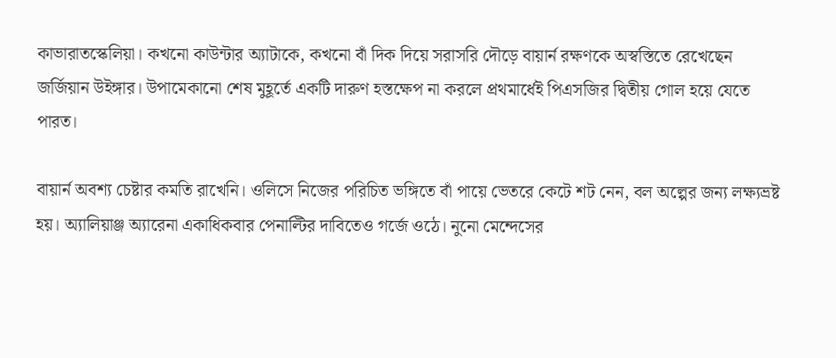কাভারাতস্কেলিয়া। কখনো কাউন্টার অ্যাটাকে, কখনো বাঁ দিক দিয়ে সরাসরি দৌড়ে বায়ার্ন রক্ষণকে অস্বস্তিতে রেখেছেন জর্জিয়ান উইঙ্গার। উপামেকানো শেষ মুহূর্তে একটি দারুণ হস্তক্ষেপ না করলে প্রথমার্ধেই পিএসজির দ্বিতীয় গোল হয়ে যেতে পারত।

বায়ার্ন অবশ্য চেষ্টার কমতি রাখেনি। ওলিসে নিজের পরিচিত ভঙ্গিতে বাঁ পায়ে ভেতরে কেটে শট নেন, বল অল্পের জন্য লক্ষ্যভ্রষ্ট হয়। অ্যালিয়াঞ্জ অ্যারেনা একাধিকবার পেনাল্টির দাবিতেও গর্জে ওঠে। নুনো মেন্দেসের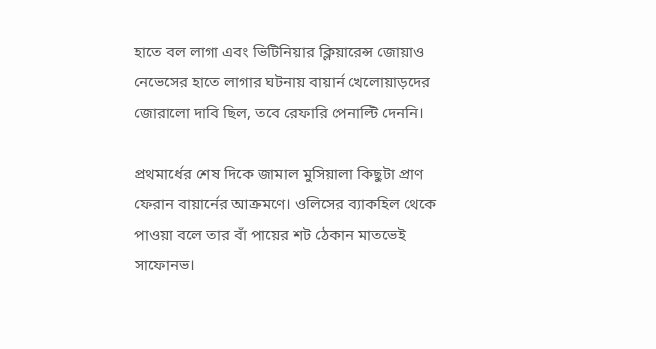হাতে বল লাগা এবং ভিটিনিয়ার ক্লিয়ারেন্স জোয়াও নেভেসের হাতে লাগার ঘটনায় বায়ার্ন খেলোয়াড়দের জোরালো দাবি ছিল, তবে রেফারি পেনাল্টি দেননি।

প্রথমার্ধের শেষ দিকে জামাল মুসিয়ালা কিছুটা প্রাণ ফেরান বায়ার্নের আক্রমণে। ওলিসের ব্যাকহিল থেকে পাওয়া বলে তার বাঁ পায়ের শট ঠেকান মাতভেই সাফোনভ।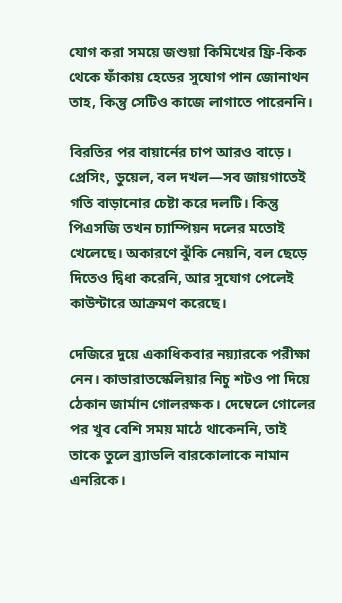যোগ করা সময়ে জশুয়া কিমিখের ফ্রি-কিক থেকে ফাঁকায় হেডের সুযোগ পান জোনাথন তাহ, কিন্তু সেটিও কাজে লাগাতে পারেননি।

বিরতির পর বায়ার্নের চাপ আরও বাড়ে। প্রেসিং, ডুয়েল, বল দখল—সব জায়গাতেই গতি বাড়ানোর চেষ্টা করে দলটি। কিন্তু পিএসজি তখন চ্যাম্পিয়ন দলের মতোই খেলেছে। অকারণে ঝুঁকি নেয়নি, বল ছেড়ে দিতেও দ্বিধা করেনি, আর সুযোগ পেলেই কাউন্টারে আক্রমণ করেছে।

দেজিরে দুয়ে একাধিকবার নয়্যারকে পরীক্ষা নেন। কাভারাতস্কেলিয়ার নিচু শটও পা দিয়ে ঠেকান জার্মান গোলরক্ষক। দেম্বেলে গোলের পর খুব বেশি সময় মাঠে থাকেননি, তাই তাকে তুলে ব্র্যাডলি বারকোলাকে নামান এনরিকে।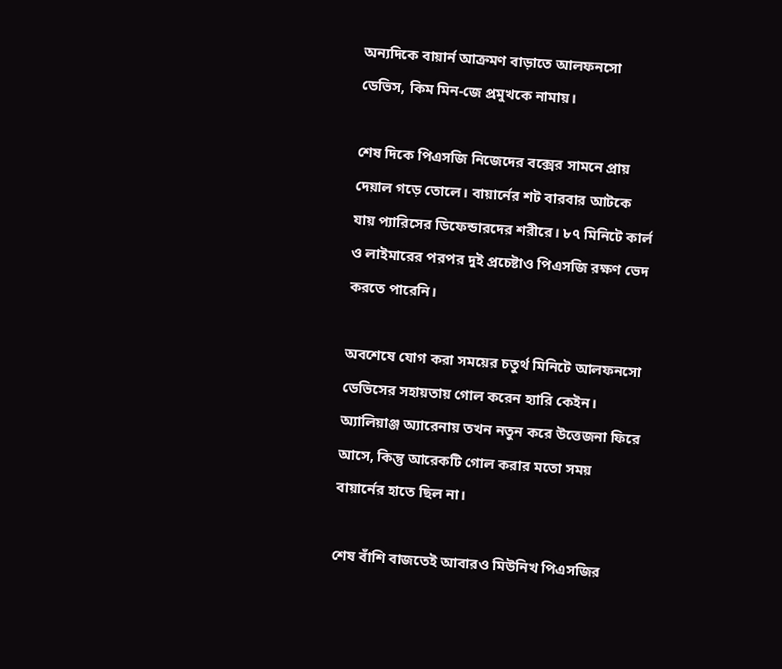অন্যদিকে বায়ার্ন আক্রমণ বাড়াতে আলফনসো ডেভিস, কিম মিন-জে প্রমুখকে নামায়।

শেষ দিকে পিএসজি নিজেদের বক্সের সামনে প্রায় দেয়াল গড়ে তোলে। বায়ার্নের শট বারবার আটকে যায় প্যারিসের ডিফেন্ডারদের শরীরে। ৮৭ মিনিটে কার্ল ও লাইমারের পরপর দুই প্রচেষ্টাও পিএসজি রক্ষণ ভেদ করতে পারেনি।

অবশেষে যোগ করা সময়ের চতুর্থ মিনিটে আলফনসো ডেভিসের সহায়তায় গোল করেন হ্যারি কেইন। অ্যালিয়াঞ্জ অ্যারেনায় তখন নতুন করে উত্তেজনা ফিরে আসে, কিন্তু আরেকটি গোল করার মতো সময় বায়ার্নের হাতে ছিল না।

শেষ বাঁশি বাজতেই আবারও মিউনিখ পিএসজির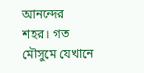আনন্দের শহর। গত মৌসুমে যেখানে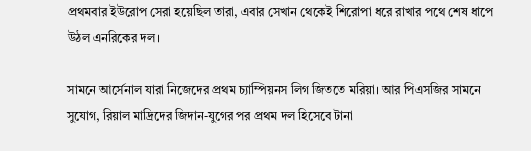প্রথমবার ইউরোপ সেরা হয়েছিল তারা, এবার সেখান থেকেই শিরোপা ধরে রাখার পথে শেষ ধাপে উঠল এনরিকের দল।

সামনে আর্সেনাল যারা নিজেদের প্রথম চ্যাম্পিয়নস লিগ জিততে মরিয়া। আর পিএসজির সামনে সুযোগ, রিয়াল মাদ্রিদের জিদান-যুগের পর প্রথম দল হিসেবে টানা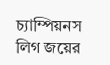চ্যাম্পিয়নস লিগ জয়ের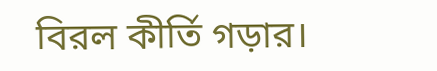বিরল কীর্তি গড়ার।